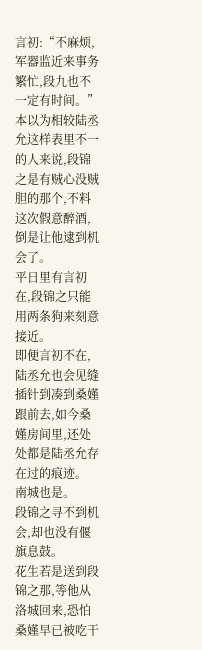言初:“不麻烦,军器监近来事务繁忙,段九也不一定有时间。”
本以为相较陆丞允这样表里不一的人来说,段锦之是有贼心没贼胆的那个,不料这次假意醉酒,倒是让他逮到机会了。
平日里有言初在,段锦之只能用两条狗来刻意接近。
即便言初不在,陆丞允也会见缝插针到凑到桑嫤跟前去,如今桑嫤房间里,还处处都是陆丞允存在过的痕迹。
南城也是。
段锦之寻不到机会,却也没有偃旗息鼓。
花生若是送到段锦之那,等他从洛城回来,恐怕桑嫤早已被吃干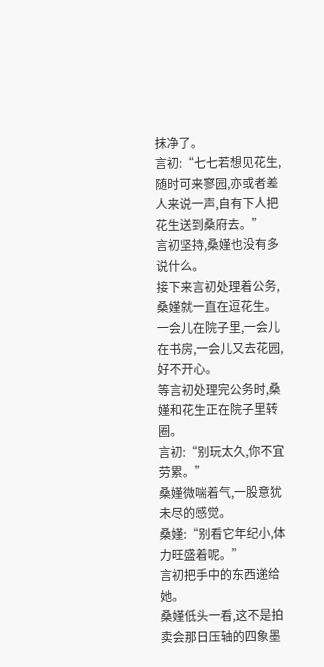抹净了。
言初:“七七若想见花生,随时可来寥园,亦或者差人来说一声,自有下人把花生送到桑府去。”
言初坚持,桑嫤也没有多说什么。
接下来言初处理着公务,桑嫤就一直在逗花生。
一会儿在院子里,一会儿在书房,一会儿又去花园,好不开心。
等言初处理完公务时,桑嫤和花生正在院子里转圈。
言初:“别玩太久,你不宜劳累。”
桑嫤微喘着气,一股意犹未尽的感觉。
桑嫤:“别看它年纪小,体力旺盛着呢。”
言初把手中的东西递给她。
桑嫤低头一看,这不是拍卖会那日压轴的四象墨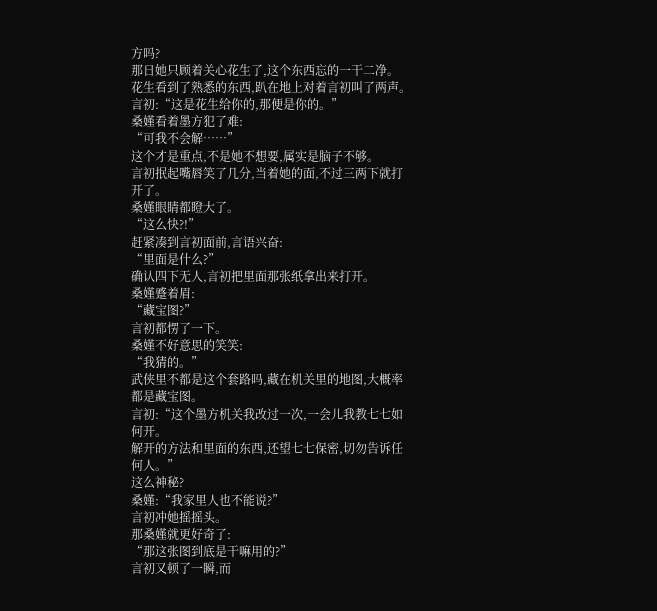方吗?
那日她只顾着关心花生了,这个东西忘的一干二净。
花生看到了熟悉的东西,趴在地上对着言初叫了两声。
言初:“这是花生给你的,那便是你的。”
桑嫤看着墨方犯了难:
“可我不会解……”
这个才是重点,不是她不想要,属实是脑子不够。
言初抿起嘴唇笑了几分,当着她的面,不过三两下就打开了。
桑嫤眼睛都瞪大了。
“这么快?!”
赶紧凑到言初面前,言语兴奋:
“里面是什么?”
确认四下无人,言初把里面那张纸拿出来打开。
桑嫤蹙着眉:
“藏宝图?”
言初都愣了一下。
桑嫤不好意思的笑笑:
“我猜的。”
武侠里不都是这个套路吗,藏在机关里的地图,大概率都是藏宝图。
言初:“这个墨方机关我改过一次,一会儿我教七七如何开。
解开的方法和里面的东西,还望七七保密,切勿告诉任何人。”
这么神秘?
桑嫤:“我家里人也不能说?”
言初冲她摇摇头。
那桑嫤就更好奇了:
“那这张图到底是干嘛用的?”
言初又顿了一瞬,而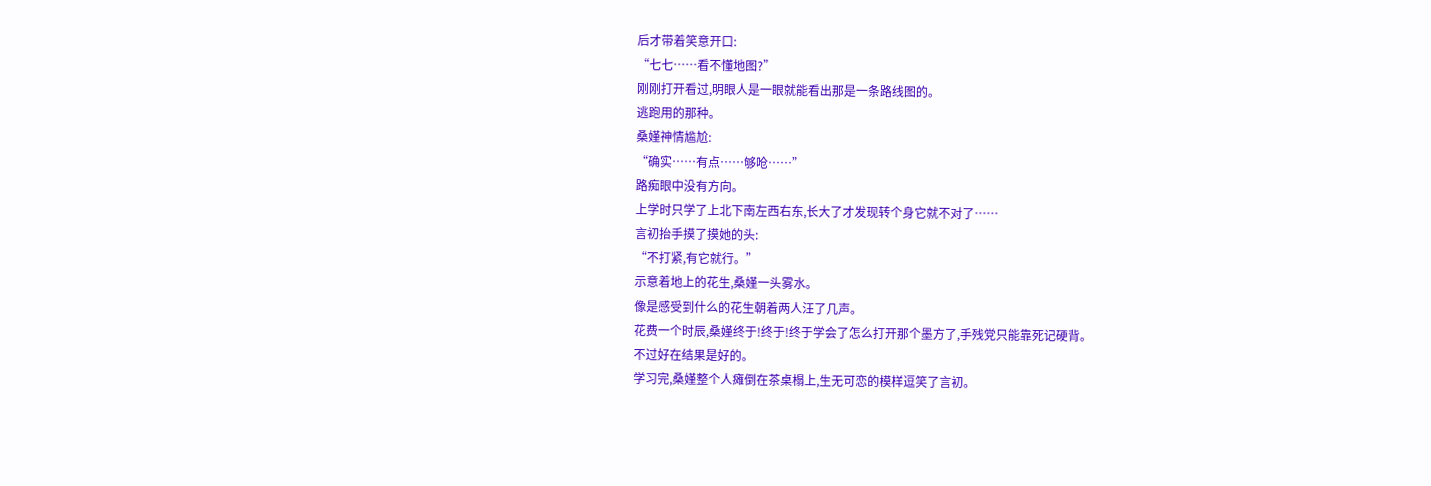后才带着笑意开口:
“七七……看不懂地图?”
刚刚打开看过,明眼人是一眼就能看出那是一条路线图的。
逃跑用的那种。
桑嫤神情尴尬:
“确实……有点……够呛……”
路痴眼中没有方向。
上学时只学了上北下南左西右东,长大了才发现转个身它就不对了……
言初抬手摸了摸她的头:
“不打紧,有它就行。”
示意着地上的花生,桑嫤一头雾水。
像是感受到什么的花生朝着两人汪了几声。
花费一个时辰,桑嫤终于!终于!终于学会了怎么打开那个墨方了,手残党只能靠死记硬背。
不过好在结果是好的。
学习完,桑嫤整个人瘫倒在茶桌榻上,生无可恋的模样逗笑了言初。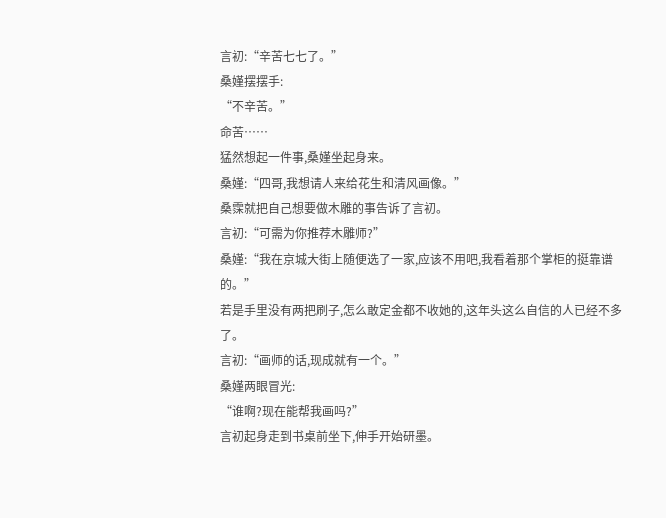言初:“辛苦七七了。”
桑嫤摆摆手:
“不辛苦。”
命苦……
猛然想起一件事,桑嫤坐起身来。
桑嫤:“四哥,我想请人来给花生和清风画像。”
桑霂就把自己想要做木雕的事告诉了言初。
言初:“可需为你推荐木雕师?”
桑嫤:“我在京城大街上随便选了一家,应该不用吧,我看着那个掌柜的挺靠谱的。”
若是手里没有两把刷子,怎么敢定金都不收她的,这年头这么自信的人已经不多了。
言初:“画师的话,现成就有一个。”
桑嫤两眼冒光:
“谁啊?现在能帮我画吗?”
言初起身走到书桌前坐下,伸手开始研墨。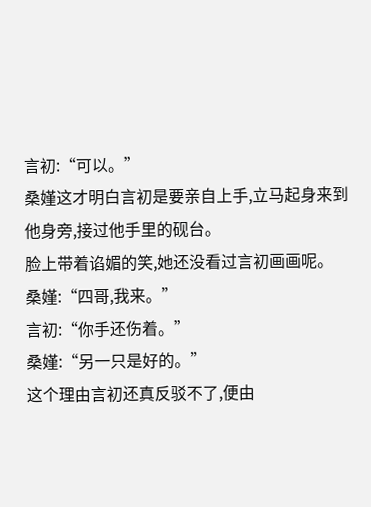言初:“可以。”
桑嫤这才明白言初是要亲自上手,立马起身来到他身旁,接过他手里的砚台。
脸上带着谄媚的笑,她还没看过言初画画呢。
桑嫤:“四哥,我来。”
言初:“你手还伤着。”
桑嫤:“另一只是好的。”
这个理由言初还真反驳不了,便由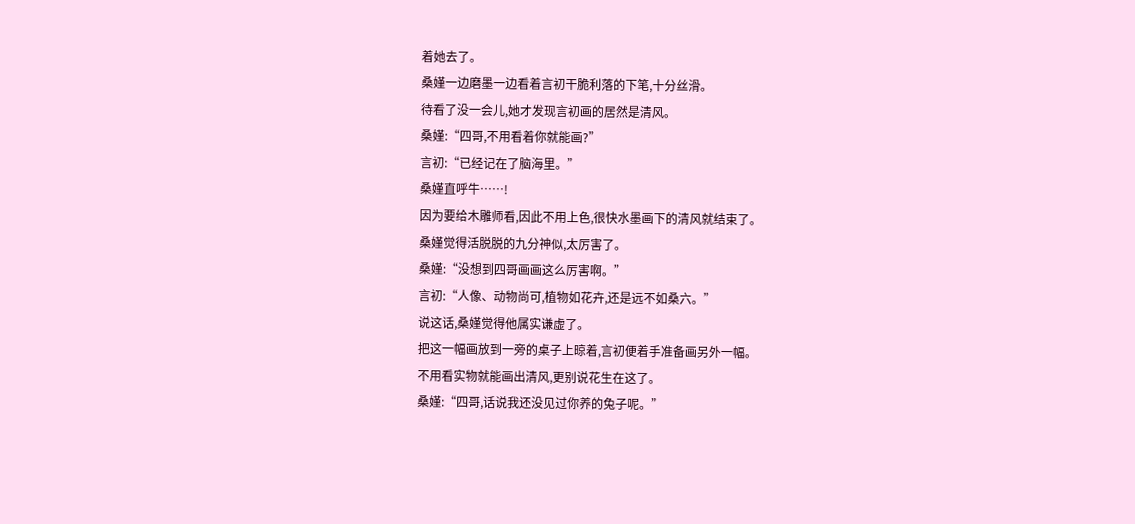着她去了。
桑嫤一边磨墨一边看着言初干脆利落的下笔,十分丝滑。
待看了没一会儿,她才发现言初画的居然是清风。
桑嫤:“四哥,不用看着你就能画?”
言初:“已经记在了脑海里。”
桑嫤直呼牛……!
因为要给木雕师看,因此不用上色,很快水墨画下的清风就结束了。
桑嫤觉得活脱脱的九分神似,太厉害了。
桑嫤:“没想到四哥画画这么厉害啊。”
言初:“人像、动物尚可,植物如花卉,还是远不如桑六。”
说这话,桑嫤觉得他属实谦虚了。
把这一幅画放到一旁的桌子上晾着,言初便着手准备画另外一幅。
不用看实物就能画出清风,更别说花生在这了。
桑嫤:“四哥,话说我还没见过你养的兔子呢。”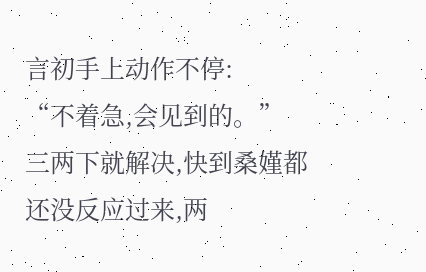言初手上动作不停:
“不着急,会见到的。”
三两下就解决,快到桑嫤都还没反应过来,两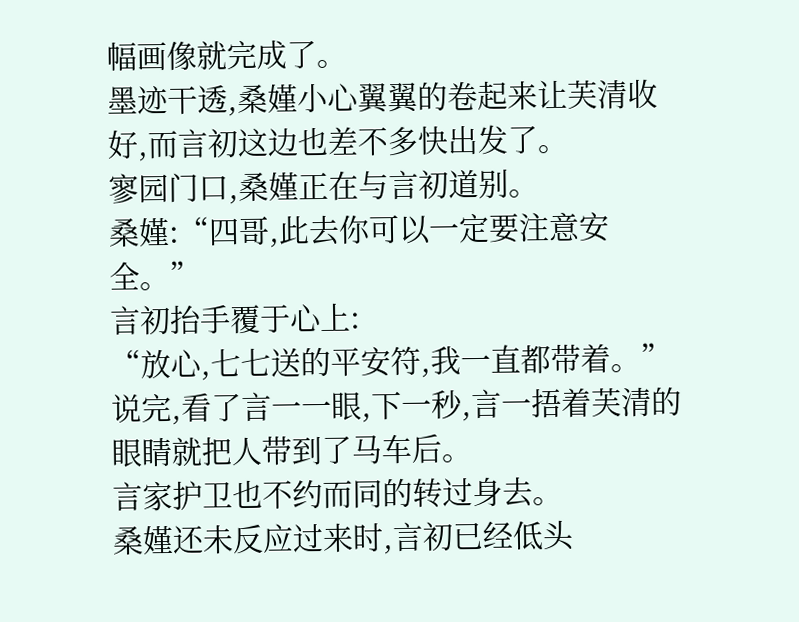幅画像就完成了。
墨迹干透,桑嫤小心翼翼的卷起来让芙清收好,而言初这边也差不多快出发了。
寥园门口,桑嫤正在与言初道别。
桑嫤:“四哥,此去你可以一定要注意安全。”
言初抬手覆于心上:
“放心,七七送的平安符,我一直都带着。”
说完,看了言一一眼,下一秒,言一捂着芙清的眼睛就把人带到了马车后。
言家护卫也不约而同的转过身去。
桑嫤还未反应过来时,言初已经低头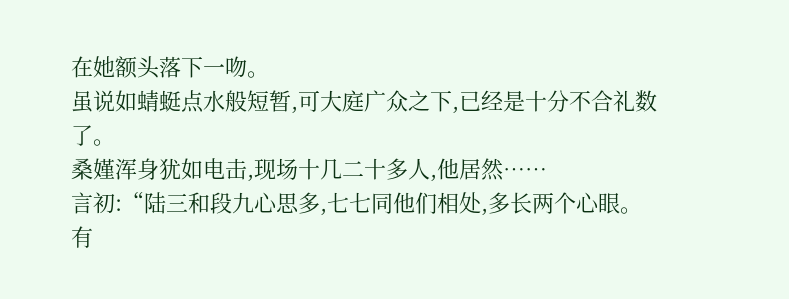在她额头落下一吻。
虽说如蜻蜓点水般短暂,可大庭广众之下,已经是十分不合礼数了。
桑嫤浑身犹如电击,现场十几二十多人,他居然……
言初:“陆三和段九心思多,七七同他们相处,多长两个心眼。
有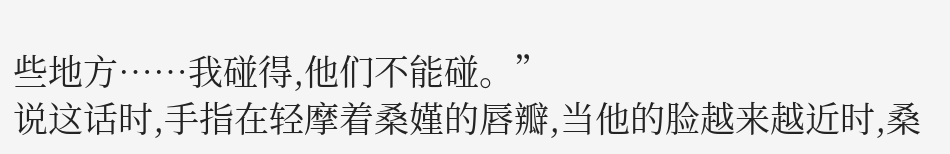些地方……我碰得,他们不能碰。”
说这话时,手指在轻摩着桑嫤的唇瓣,当他的脸越来越近时,桑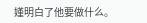嫤明白了他要做什么。